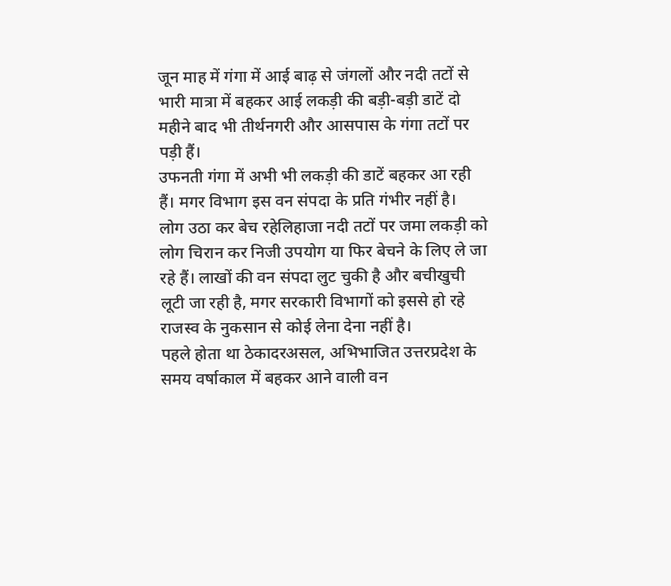जून माह में गंगा में आई बाढ़ से जंगलों और नदी तटों से भारी मात्रा में बहकर आई लकड़ी की बड़ी-बड़ी डाटें दो महीने बाद भी तीर्थनगरी और आसपास के गंगा तटों पर पड़ी हैं।
उफनती गंगा में अभी भी लकड़ी की डाटें बहकर आ रही हैं। मगर विभाग इस वन संपदा के प्रति गंभीर नहीं है।
लोग उठा कर बेच रहेलिहाजा नदी तटों पर जमा लकड़ी को लोग चिरान कर निजी उपयोग या फिर बेचने के लिए ले जा रहे हैं। लाखों की वन संपदा लुट चुकी है और बचीखुची लूटी जा रही है, मगर सरकारी विभागों को इससे हो रहे राजस्व के नुकसान से कोई लेना देना नहीं है।
पहले होता था ठेकादरअसल, अभिभाजित उत्तरप्रदेश के समय वर्षाकाल में बहकर आने वाली वन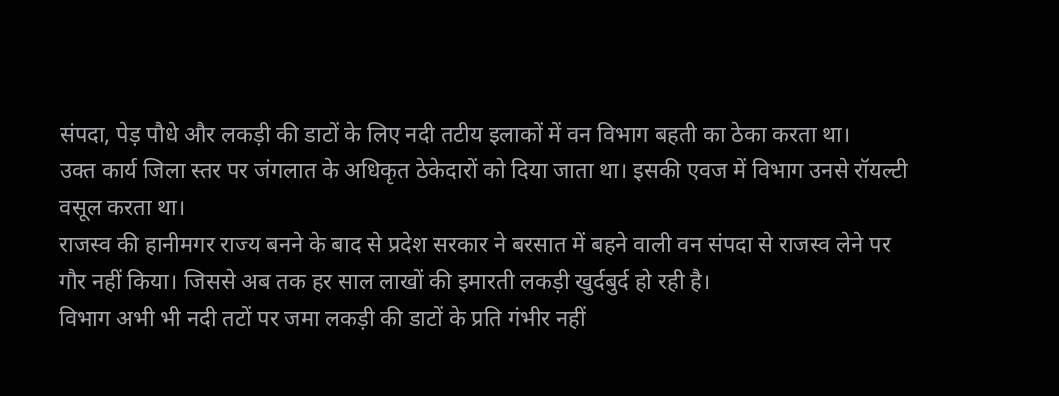संपदा, पेड़ पौधे और लकड़ी की डाटों के लिए नदी तटीय इलाकों में वन विभाग बहती का ठेका करता था।
उक्त कार्य जिला स्तर पर जंगलात के अधिकृत ठेकेदारों को दिया जाता था। इसकी एवज में विभाग उनसे रॉयल्टी वसूल करता था।
राजस्व की हानीमगर राज्य बनने के बाद से प्रदेश सरकार ने बरसात में बहने वाली वन संपदा से राजस्व लेने पर गौर नहीं किया। जिससे अब तक हर साल लाखों की इमारती लकड़ी खुर्दबुर्द हो रही है।
विभाग अभी भी नदी तटों पर जमा लकड़ी की डाटों के प्रति गंभीर नहीं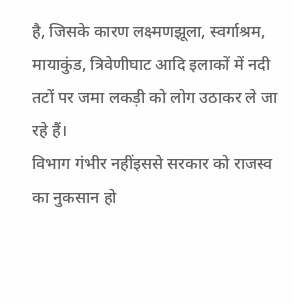है, जिसके कारण लक्ष्मणझूला, स्वर्गाश्रम, मायाकुंड, त्रिवेणीघाट आदि इलाकों में नदी तटों पर जमा लकड़ी को लोग उठाकर ले जा रहे हैं।
विभाग गंभीर नहींइससे सरकार को राजस्व का नुकसान हो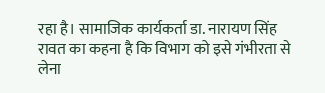रहा है। सामाजिक कार्यकर्ता डा. नारायण सिंह रावत का कहना है कि विभाग को इसे गंभीरता से लेना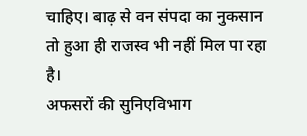चाहिए। बाढ़ से वन संपदा का नुकसान तो हुआ ही राजस्व भी नहीं मिल पा रहा है।
अफसरों की सुनिएविभाग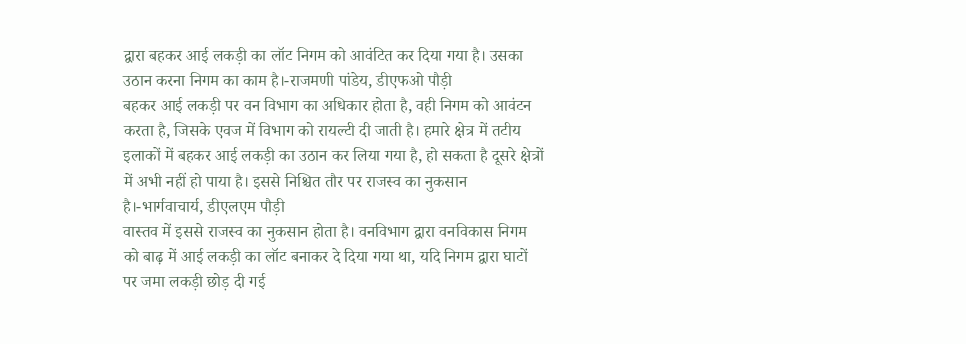द्वारा बहकर आई लकड़ी का लॉट निगम को आवंटित कर दिया गया है। उसका उठान करना निगम का काम है।-राजमणी पांडेय, डीएफओ पौड़ी
बहकर आई लकड़ी पर वन विभाग का अधिकार होता है, वही निगम को आवंटन करता है, जिसके एवज में विभाग को रायल्टी दी जाती है। हमारे क्षेत्र में तटीय इलाकों में बहकर आई लकड़ी का उठान कर लिया गया है, हो सकता है दूसरे क्षेत्रों में अभी नहीं हो पाया है। इससे निश्चित तौर पर राजस्व का नुकसान है।-भार्गवाचार्य, डीएलएम पौड़ी
वास्तव में इससे राजस्व का नुकसान होता है। वनविभाग द्वारा वनविकास निगम को बाढ़ में आई लकड़ी का लॉट बनाकर दे दिया गया था, यदि निगम द्वारा घाटों पर जमा लकड़ी छोड़ दी गई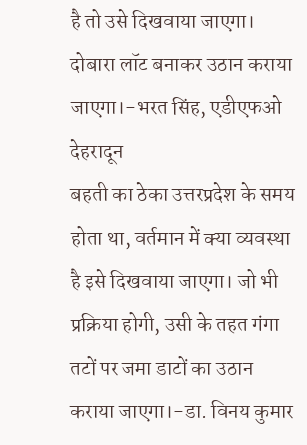है तो उसे दिखवाया जाएगा। दोबारा लॉट बनाकर उठान कराया जाएगा।-भरत सिंह, एडीएफओ देहरादून
बहती का ठेका उत्तरप्रदेश के समय होता था, वर्तमान में क्या व्यवस्था है इसे दिखवाया जाएगा। जो भी प्रक्रिया होगी, उसी के तहत गंगा तटों पर जमा डाटों का उठान कराया जाएगा।-डा. विनय कुमार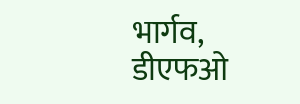भार्गव, डीएफओ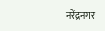नरेंद्रनगर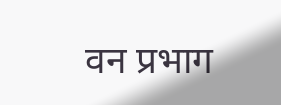वन प्रभाग